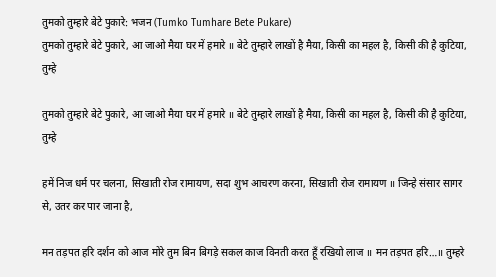तुमको तुम्हारे बेटे पुकारे: भजन (Tumko Tumhare Bete Pukare)
तुमको तुम्हारे बेटे पुकारे, आ जाओ मैया घर में हमारे ॥ बेटे तुम्हारे लाखों है मैया, किसी का महल है, किसी की है कुटिया, तुम्हे

तुमको तुम्हारे बेटे पुकारे, आ जाओ मैया घर में हमारे ॥ बेटे तुम्हारे लाखों है मैया, किसी का महल है, किसी की है कुटिया, तुम्हे

हमें निज धर्म पर चलना, सिखाती रोज रामायण, सदा शुभ आचरण करना, सिखाती रोज रामायण ॥ जिन्हे संसार सागर से, उतर कर पार जाना है,

मन तड़पत हरि दर्शन को आज मोरे तुम बिन बिगड़े सकल काज विनती करत हूँ रखियो लाज ॥ मन तड़पत हरि…॥ तुम्हरे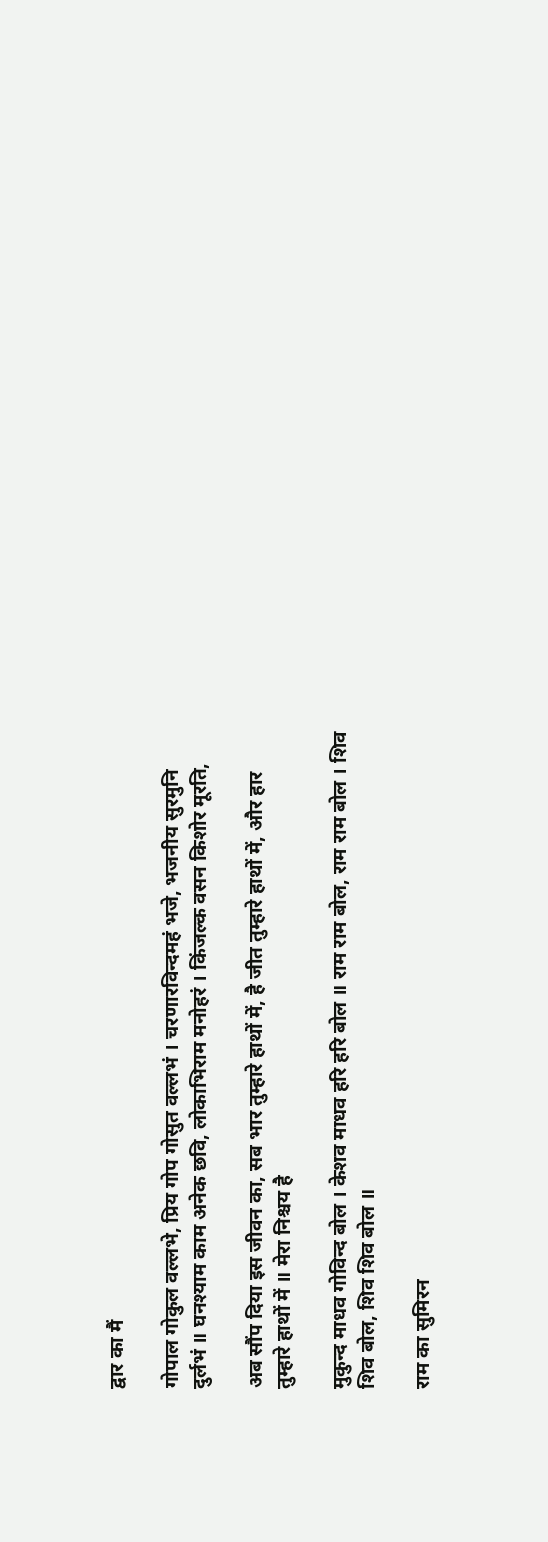द्वार का मैं

गोपाल गोकुल वल्लभे, प्रिय गोप गोसुत वल्लभं । चरणारविन्दमहं भजे, भजनीय सुरमुनि दुर्लभं ॥ घनश्याम काम अनेक छवि, लोकाभिराम मनोहरं । किंजल्क वसन किशोर मूरति,

अब सौंप दिया इस जीवन का, सब भार तुम्हारे हाथों में, है जीत तुम्हारे हाथों में, और हार तुम्हारे हाथों में ॥ मेरा निश्चय है

मुकुन्द माधव गोविन्द बोल । केशव माधव हरि हरि बोल ॥ राम राम बोल, राम राम बोल । शिव शिव बोल, शिव शिव बोल ॥

राम का सुमिरन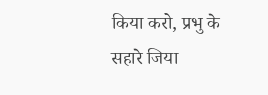किया करो, प्रभु के सहारे जिया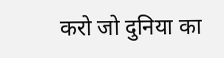करो जो दुनिया का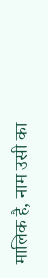मालिक है, नाम उसी का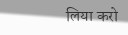लिया करो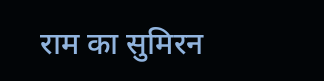राम का सुमिरन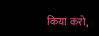किया करो,